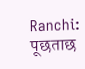Ranchi: पूछताछ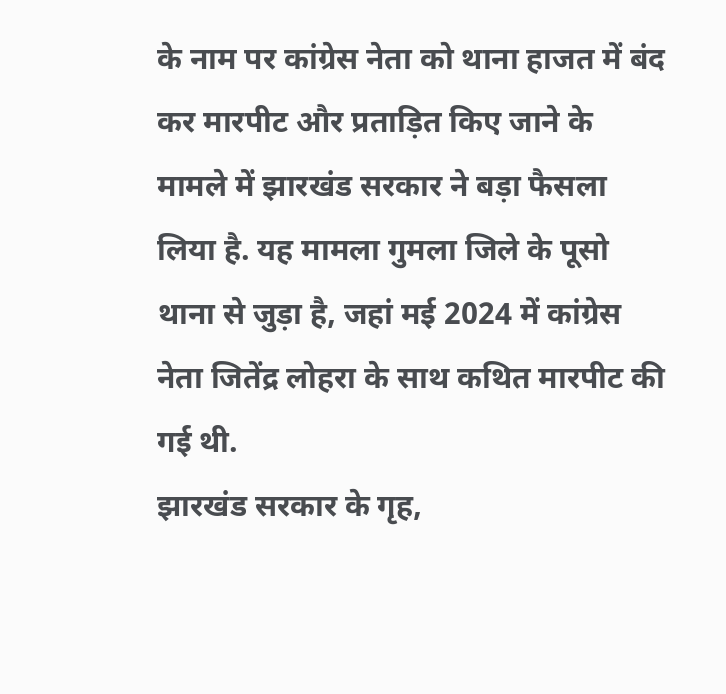के नाम पर कांग्रेस नेता को थाना हाजत में बंद कर मारपीट और प्रताड़ित किए जाने के मामले में झारखंड सरकार ने बड़ा फैसला लिया है. यह मामला गुमला जिले के पूसो थाना से जुड़ा है, जहां मई 2024 में कांग्रेस नेता जितेंद्र लोहरा के साथ कथित मारपीट की गई थी.
झारखंड सरकार के गृह,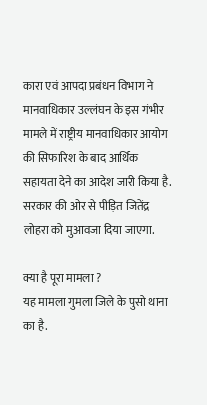कारा एवं आपदा प्रबंधन विभाग ने मानवाधिकार उल्लंघन के इस गंभीर मामले में राष्ट्रीय मानवाधिकार आयोग की सिफारिश के बाद आर्थिक सहायता देने का आदेश जारी किया है. सरकार की ओर से पीड़ित जितेंद्र लोहरा को मुआवजा दिया जाएगा.

क्या है पूरा मामला ?
यह मामला गुमला जिले के पुसो थाना का है.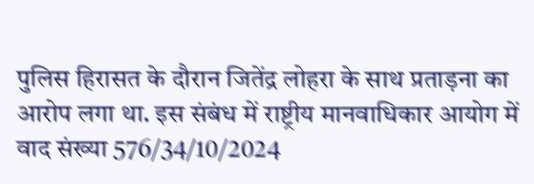पुलिस हिरासत के दौरान जितेंद्र लोहरा के साथ प्रताड़ना का आरोप लगा था. इस संबंध में राष्ट्रीय मानवाधिकार आयोग में वाद संख्या 576/34/10/2024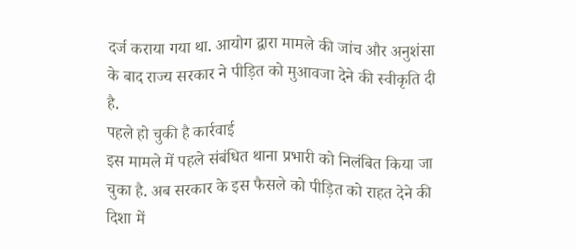दर्ज कराया गया था. आयोग द्वारा मामले की जांच और अनुशंसा के बाद राज्य सरकार ने पीड़ित को मुआवजा देने की स्वीकृति दी है.
पहले हो चुकी है कार्रवाई
इस मामले में पहले संबंधित थाना प्रभारी को निलंबित किया जा चुका है. अब सरकार के इस फैसले को पीड़ित को राहत देने की दिशा में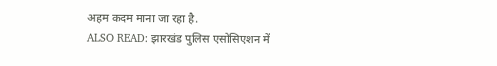अहम कदम माना जा रहा है.
ALSO READ: झारखंड पुलिस एसोसिएशन में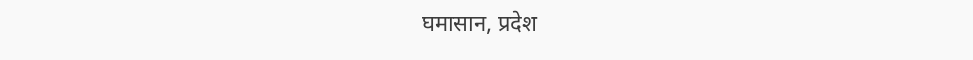घमासान, प्रदेश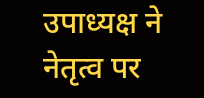उपाध्यक्ष ने नेतृत्व पर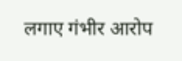लगाए गंभीर आरोप